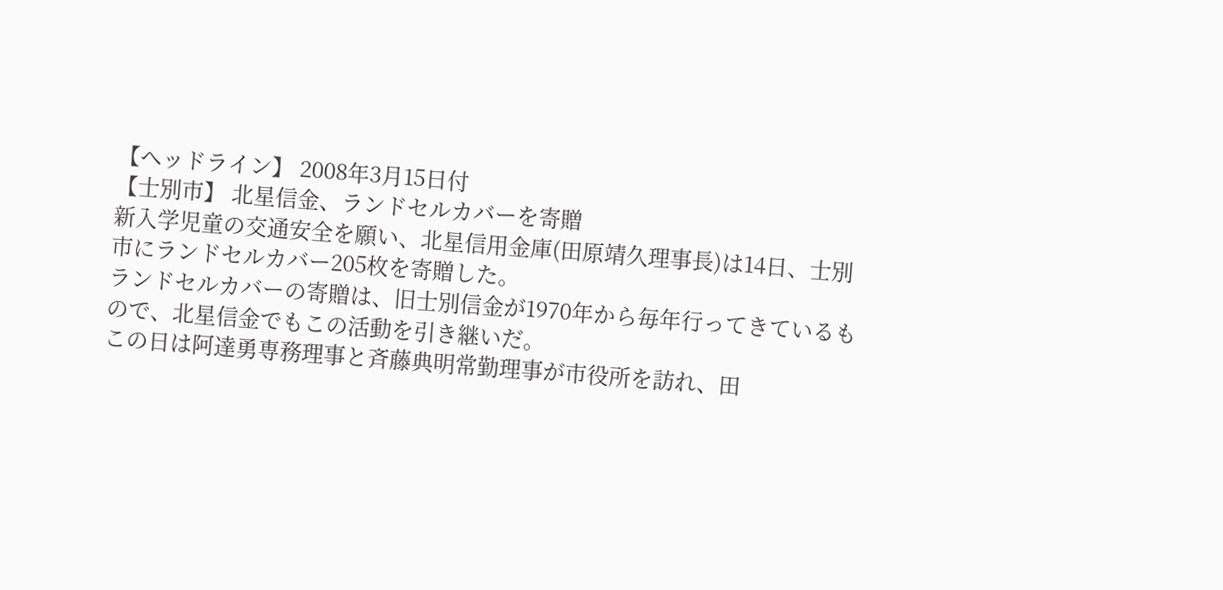【ヘッドライン】 2008年3月15日付
【士別市】 北星信金、ランドセルカバーを寄贈
新入学児童の交通安全を願い、北星信用金庫(田原靖久理事長)は14日、士別市にランドセルカバー205枚を寄贈した。
ランドセルカバーの寄贈は、旧士別信金が1970年から毎年行ってきているもので、北星信金でもこの活動を引き継いだ。
この日は阿達勇専務理事と斉藤典明常勤理事が市役所を訪れ、田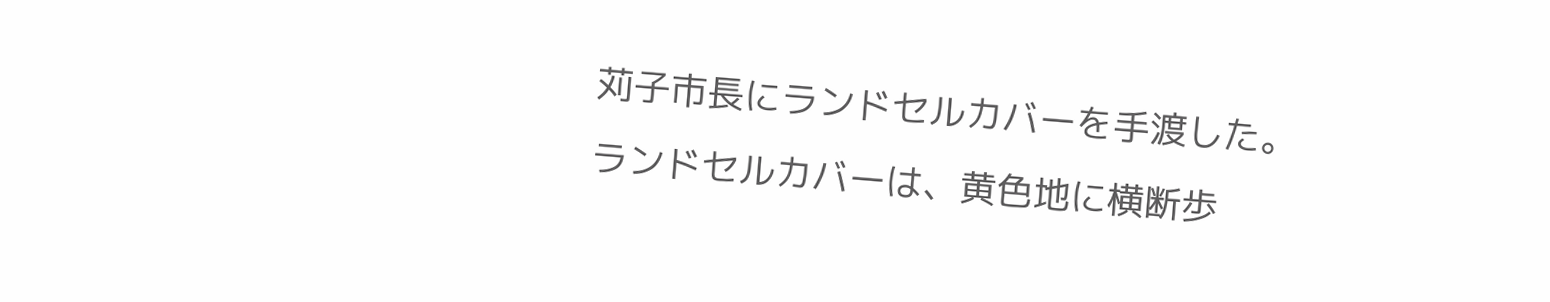苅子市長にランドセルカバーを手渡した。
ランドセルカバーは、黄色地に横断歩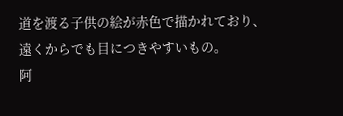道を渡る子供の絵が赤色で描かれており、遠くからでも目につきやすいもの。
阿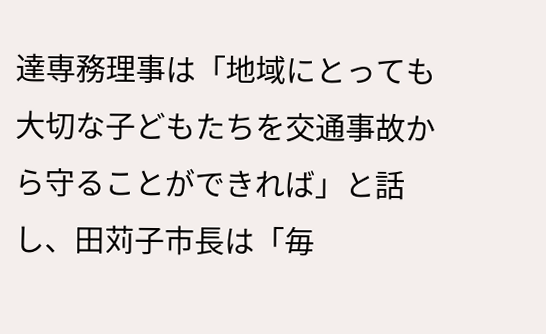達専務理事は「地域にとっても大切な子どもたちを交通事故から守ることができれば」と話し、田苅子市長は「毎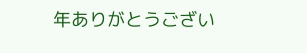年ありがとうござい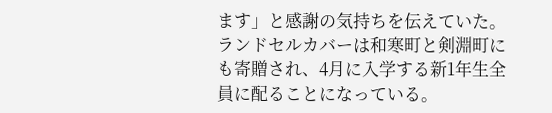ます」と感謝の気持ちを伝えていた。
ランドセルカバーは和寒町と剣淵町にも寄贈され、4月に入学する新1年生全員に配ることになっている。